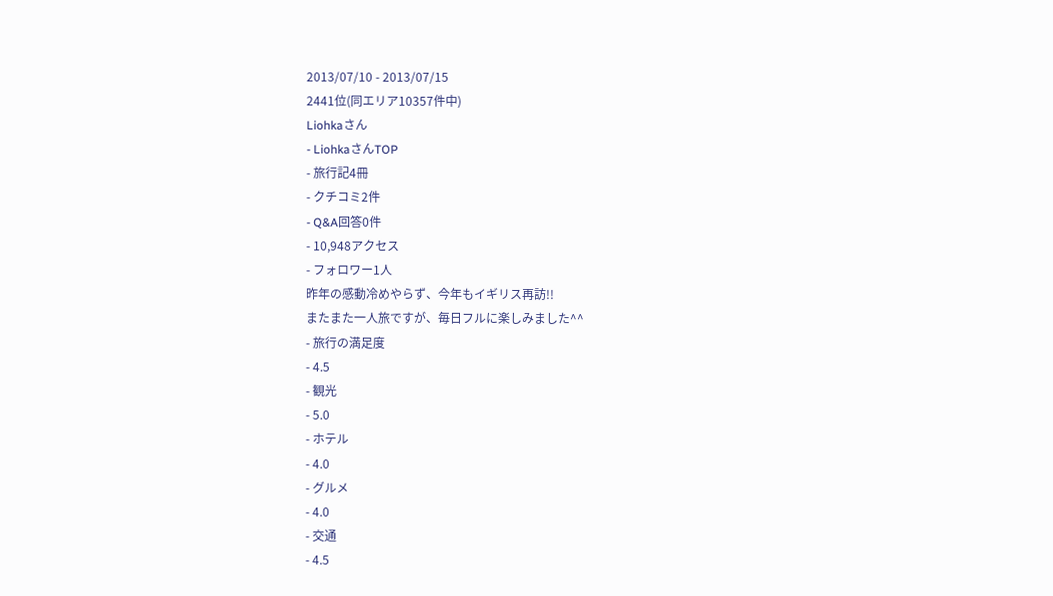2013/07/10 - 2013/07/15
2441位(同エリア10357件中)
Liohkaさん
- LiohkaさんTOP
- 旅行記4冊
- クチコミ2件
- Q&A回答0件
- 10,948アクセス
- フォロワー1人
昨年の感動冷めやらず、今年もイギリス再訪!!
またまた一人旅ですが、毎日フルに楽しみました^^
- 旅行の満足度
- 4.5
- 観光
- 5.0
- ホテル
- 4.0
- グルメ
- 4.0
- 交通
- 4.5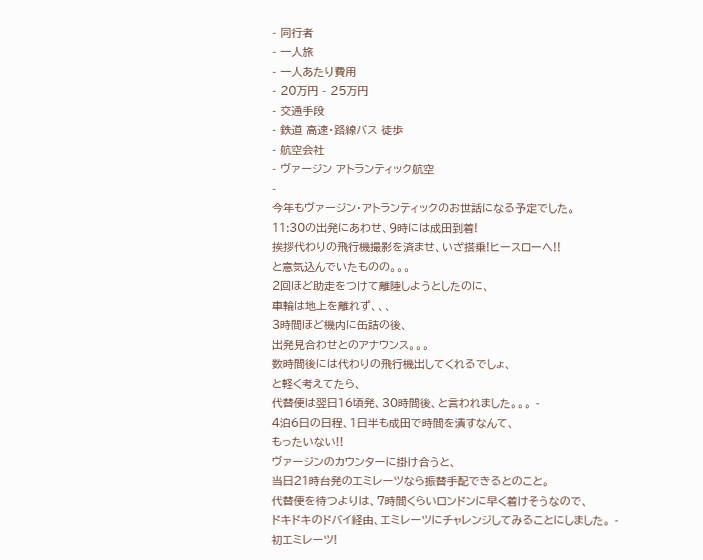- 同行者
- 一人旅
- 一人あたり費用
- 20万円 - 25万円
- 交通手段
- 鉄道 高速・路線バス 徒歩
- 航空会社
- ヴァージン アトランティック航空
-
今年もヴァージン・アトランティックのお世話になる予定でした。
11:30の出発にあわせ、9時には成田到着!
挨拶代わりの飛行機撮影を済ませ、いざ搭乗!ヒースローへ!!
と意気込んでいたものの。。。
2回ほど助走をつけて離陸しようとしたのに、
車輪は地上を離れず、、、
3時間ほど機内に缶詰の後、
出発見合わせとのアナウンス。。。
数時間後には代わりの飛行機出してくれるでしょ、
と軽く考えてたら、
代替便は翌日16頃発、30時間後、と言われました。。。 -
4泊6日の日程、1日半も成田で時間を潰すなんて、
もったいない!!
ヴァージンのカウンターに掛け合うと、
当日21時台発のエミレーツなら振替手配できるとのこと。
代替便を待つよりは、7時間くらいロンドンに早く着けそうなので、
ドキドキのドバイ経由、エミレーツにチャレンジしてみることにしました。 -
初エミレーツ!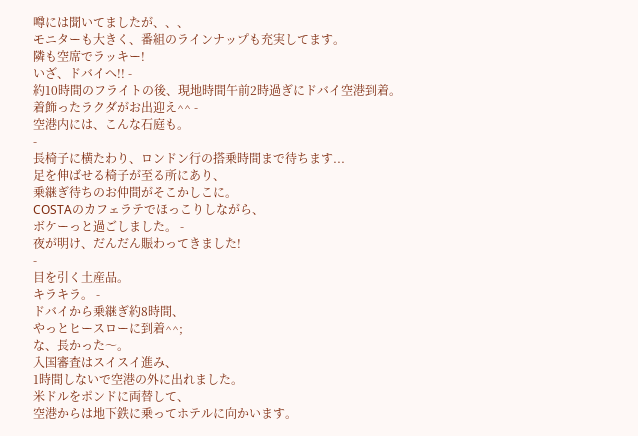噂には聞いてましたが、、、
モニターも大きく、番組のラインナップも充実してます。
隣も空席でラッキー!
いざ、ドバイへ!! -
約10時間のフライトの後、現地時間午前2時過ぎにドバイ空港到着。
着飾ったラクダがお出迎え^^ -
空港内には、こんな石庭も。
-
長椅子に横たわり、ロンドン行の搭乗時間まで待ちます...
足を伸ばせる椅子が至る所にあり、
乗継ぎ待ちのお仲間がそこかしこに。
COSTAのカフェラテでほっこりしながら、
ボケーっと過ごしました。 -
夜が明け、だんだん賑わってきました!
-
目を引く土産品。
キラキラ。 -
ドバイから乗継ぎ約8時間、
やっとヒースローに到着^^;
な、長かった〜。
入国審査はスイスイ進み、
1時間しないで空港の外に出れました。
米ドルをポンドに両替して、
空港からは地下鉄に乗ってホテルに向かいます。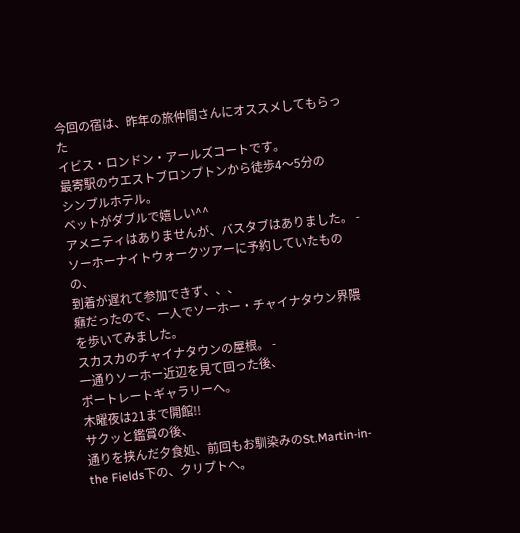今回の宿は、昨年の旅仲間さんにオススメしてもらった
イビス・ロンドン・アールズコートです。
最寄駅のウエストブロンプトンから徒歩4〜5分の
シンプルホテル。
ベットがダブルで嬉しい^^
アメニティはありませんが、バスタブはありました。 -
ソーホーナイトウォークツアーに予約していたものの、
到着が遅れて参加できず、、、
癪だったので、一人でソーホー・チャイナタウン界隈を歩いてみました。
スカスカのチャイナタウンの屋根。 -
一通りソーホー近辺を見て回った後、
ポートレートギャラリーへ。
木曜夜は21まで開館!!
サクッと鑑賞の後、
通りを挟んだ夕食処、前回もお馴染みのSt.Martin-in-the Fields下の、クリプトへ。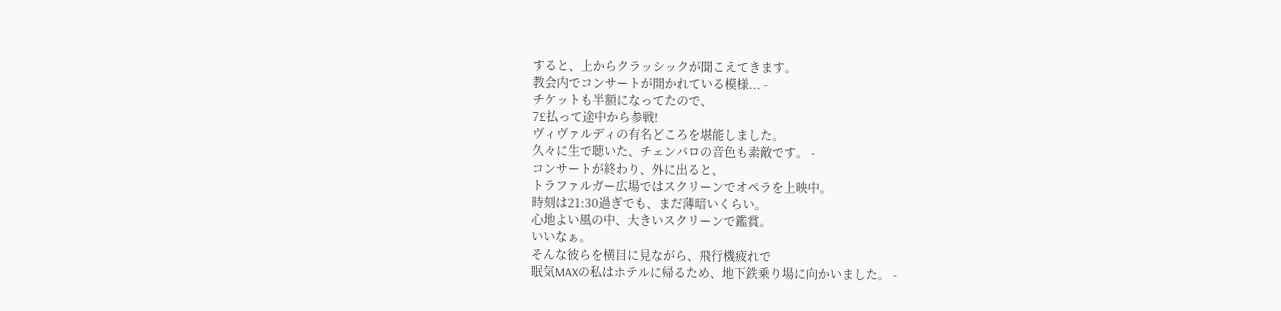すると、上からクラッシックが聞こえてきます。
教会内でコンサートが開かれている模様... -
チケットも半額になってたので、
7£払って途中から参戦!
ヴィヴァルディの有名どころを堪能しました。
久々に生で聴いた、チェンバロの音色も素敵です。 -
コンサートが終わり、外に出ると、
トラファルガー広場ではスクリーンでオペラを上映中。
時刻は21:30過ぎでも、まだ薄暗いくらい。
心地よい風の中、大きいスクリーンで鑑賞。
いいなぁ。
そんな彼らを横目に見ながら、飛行機疲れで
眠気MAXの私はホテルに帰るため、地下鉄乗り場に向かいました。 -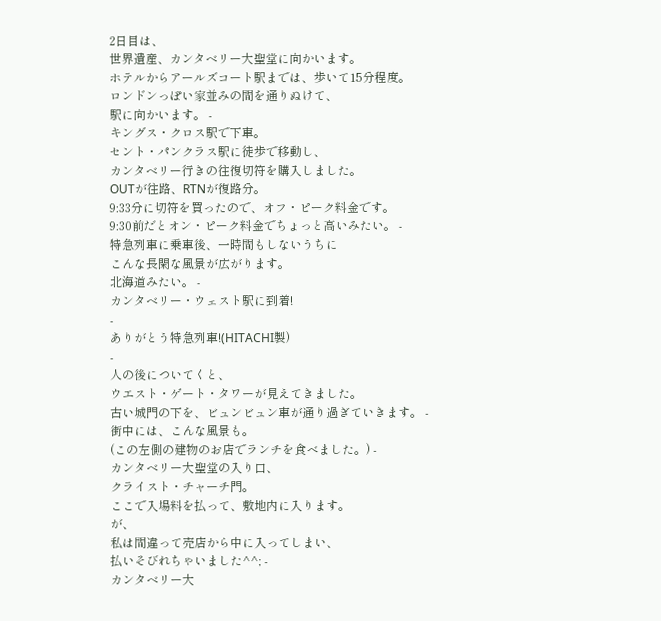2日目は、
世界遺産、カンタベリー大聖堂に向かいます。
ホテルからアールズコート駅までは、歩いて15分程度。
ロンドンっぽい家並みの間を通りぬけて、
駅に向かいます。 -
キングス・クロス駅で下車。
セント・パンクラス駅に徒歩で移動し、
カンタベリー行きの往復切符を購入しました。
OUTが往路、RTNが復路分。
9:33分に切符を買ったので、オフ・ピーク料金です。
9:30前だとオン・ピーク料金でちょっと高いみたい。 -
特急列車に乗車後、一時間もしないうちに
こんな長閑な風景が広がります。
北海道みたい。 -
カンタベリー・ウェスト駅に到着!
-
ありがとう特急列車!(HITACHI製)
-
人の後についてくと、
ウエスト・ゲート・タワーが見えてきました。
古い城門の下を、ビュンビュン車が通り過ぎていきます。 -
街中には、こんな風景も。
(この左側の建物のお店でランチを食べました。) -
カンタベリー大聖堂の入り口、
クライスト・チャーチ門。
ここで入場料を払って、敷地内に入ります。
が、
私は間違って売店から中に入ってしまい、
払いそびれちゃいました^^; -
カンタベリー大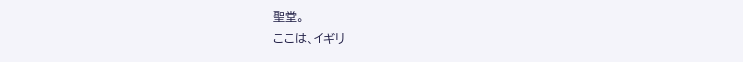聖堂。
ここは、イギリ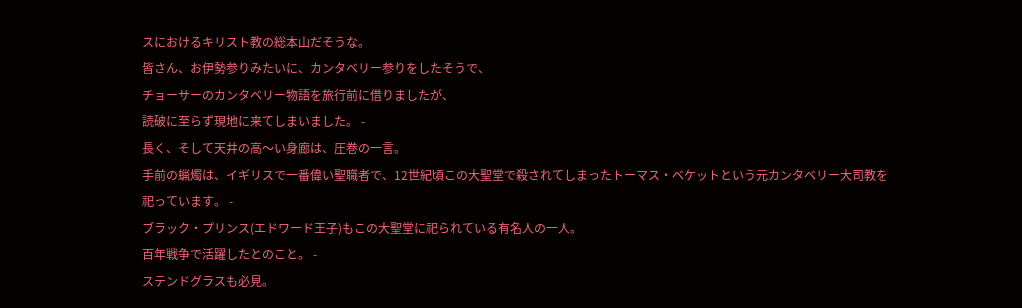スにおけるキリスト教の総本山だそうな。
皆さん、お伊勢参りみたいに、カンタベリー参りをしたそうで、
チョーサーのカンタベリー物語を旅行前に借りましたが、
読破に至らず現地に来てしまいました。 -
長く、そして天井の高〜い身廊は、圧巻の一言。
手前の蝋燭は、イギリスで一番偉い聖職者で、12世紀頃この大聖堂で殺されてしまったトーマス・ベケットという元カンタベリー大司教を祀っています。 -
ブラック・プリンス(エドワード王子)もこの大聖堂に祀られている有名人の一人。
百年戦争で活躍したとのこと。 -
ステンドグラスも必見。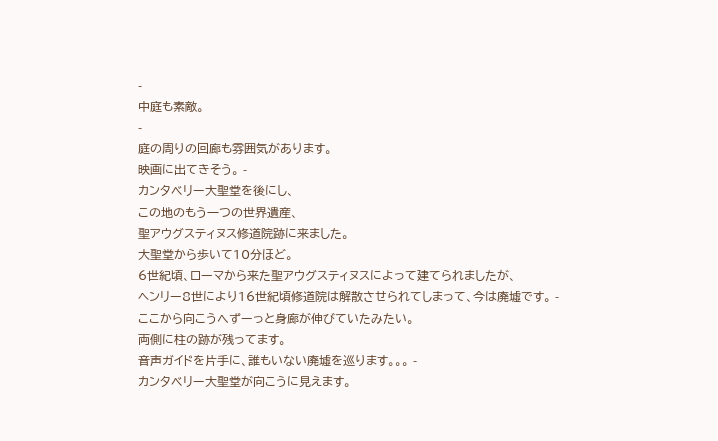-
中庭も素敵。
-
庭の周りの回廊も雰囲気があります。
映画に出てきそう。 -
カンタベリー大聖堂を後にし、
この地のもう一つの世界遺産、
聖アウグスティヌス修道院跡に来ました。
大聖堂から歩いて10分ほど。
6世紀頃、ローマから来た聖アウグスティヌスによって建てられましたが、
ヘンリー8世により16世紀頃修道院は解散させられてしまって、今は廃墟です。 -
ここから向こうへずーっと身廊が伸びていたみたい。
両側に柱の跡が残ってます。
音声ガイドを片手に、誰もいない廃墟を巡ります。。。 -
カンタベリー大聖堂が向こうに見えます。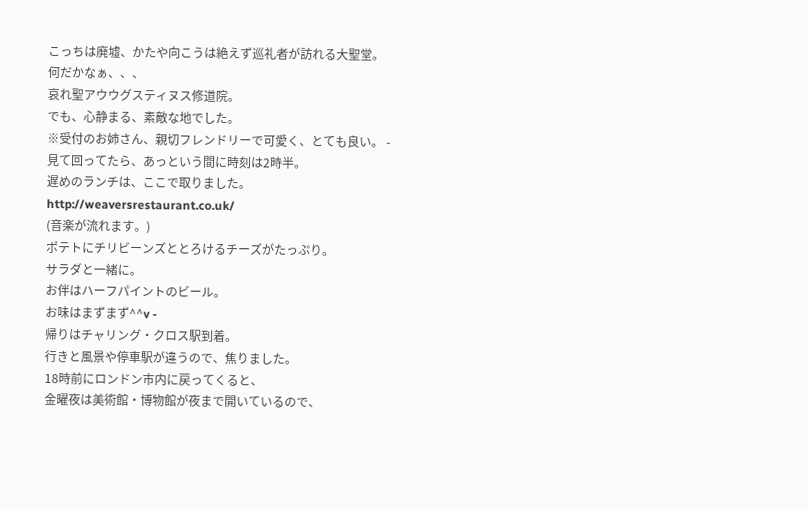こっちは廃墟、かたや向こうは絶えず巡礼者が訪れる大聖堂。
何だかなぁ、、、
哀れ聖アウウグスティヌス修道院。
でも、心静まる、素敵な地でした。
※受付のお姉さん、親切フレンドリーで可愛く、とても良い。 -
見て回ってたら、あっという間に時刻は2時半。
遅めのランチは、ここで取りました。
http://weaversrestaurant.co.uk/
(音楽が流れます。)
ポテトにチリビーンズととろけるチーズがたっぷり。
サラダと一緒に。
お伴はハーフパイントのビール。
お味はまずまず^^v -
帰りはチャリング・クロス駅到着。
行きと風景や停車駅が違うので、焦りました。
18時前にロンドン市内に戻ってくると、
金曜夜は美術館・博物館が夜まで開いているので、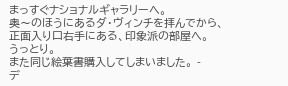まっすぐナショナルギャラリーへ。
奥〜のほうにあるダ・ヴィンチを拝んでから、
正面入り口右手にある、印象派の部屋へ。
うっとり。
また同じ絵葉書購入してしまいました。 -
デ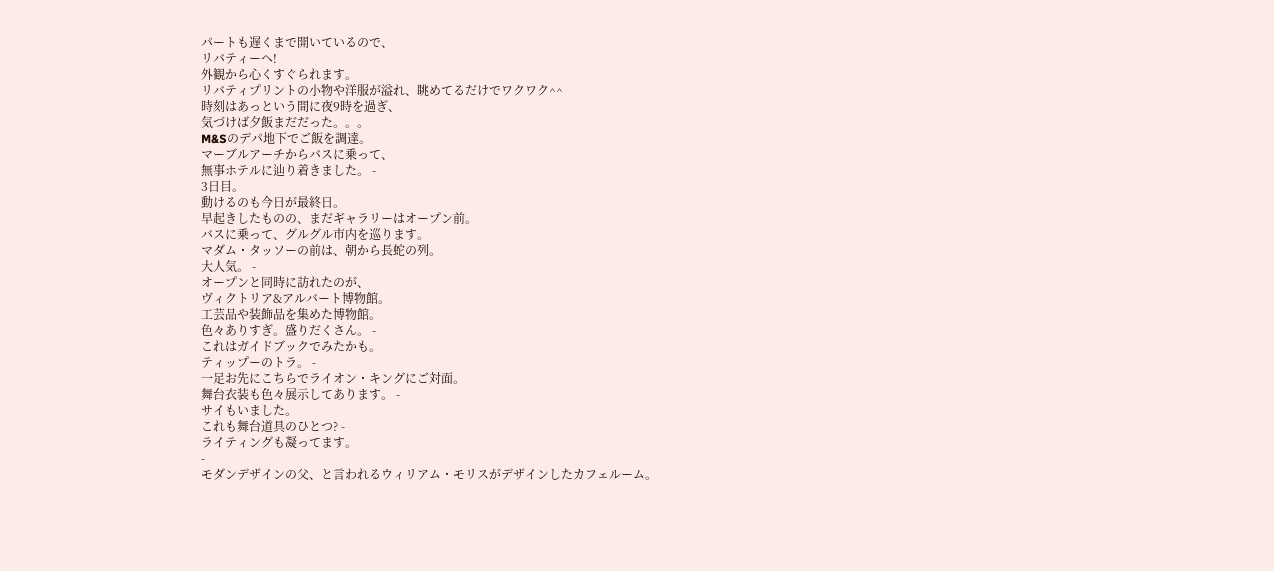パートも遅くまで開いているので、
リバティーへ!
外観から心くすぐられます。
リバティプリントの小物や洋服が溢れ、眺めてるだけでワクワク^^
時刻はあっという間に夜9時を過ぎ、
気づけば夕飯まだだった。。。
M&Sのデパ地下でご飯を調達。
マーブルアーチからバスに乗って、
無事ホテルに辿り着きました。 -
3日目。
動けるのも今日が最終日。
早起きしたものの、まだギャラリーはオープン前。
バスに乗って、グルグル市内を巡ります。
マダム・タッソーの前は、朝から長蛇の列。
大人気。 -
オープンと同時に訪れたのが、
ヴィクトリア&アルバート博物館。
工芸品や装飾品を集めた博物館。
色々ありすぎ。盛りだくさん。 -
これはガイドブックでみたかも。
ティップーのトラ。 -
一足お先にこちらでライオン・キングにご対面。
舞台衣装も色々展示してあります。 -
サイもいました。
これも舞台道具のひとつ? -
ライティングも凝ってます。
-
モダンデザインの父、と言われるウィリアム・モリスがデザインしたカフェルーム。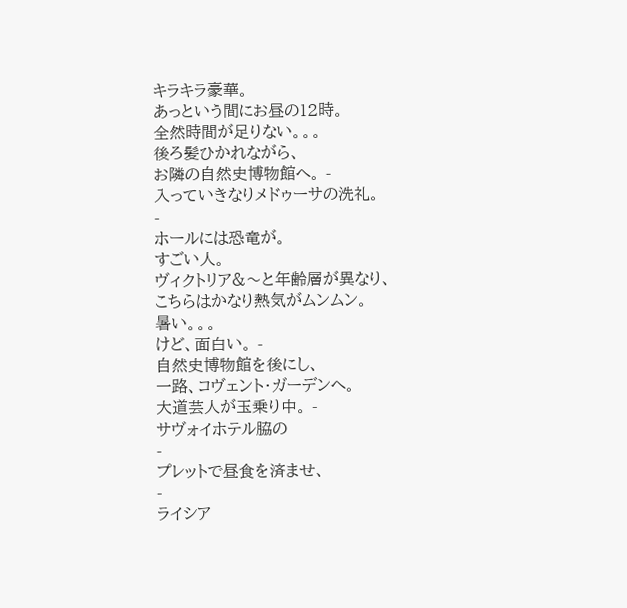キラキラ豪華。
あっという間にお昼の12時。
全然時間が足りない。。。
後ろ髪ひかれながら、
お隣の自然史博物館へ。 -
入っていきなりメドゥーサの洗礼。
-
ホールには恐竜が。
すごい人。
ヴィクトリア&〜と年齢層が異なり、
こちらはかなり熱気がムンムン。
暑い。。。
けど、面白い。 -
自然史博物館を後にし、
一路、コヴェント・ガーデンへ。
大道芸人が玉乗り中。 -
サヴォイホテル脇の
-
プレットで昼食を済ませ、
-
ライシア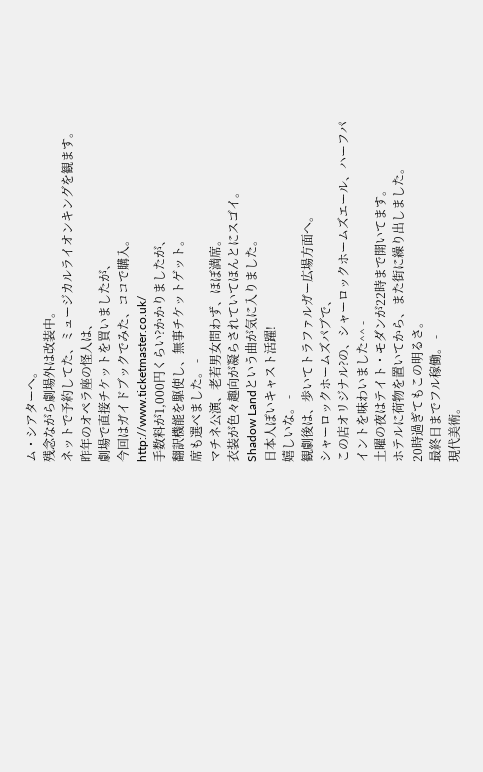ム・シアターへ。
残念ながら劇場外は改装中。
ネットで予約してた、ミュージカルライオンキングを観ます。
昨年のオペラ座の怪人は、
劇場で直接チケットを買いましたが、
今回はガイドブックでみた、ココで購入。
http://www.ticketmaster.co.uk/
手数料が1,000円くらい?かかりましたが、
翻訳機能を駆使し、無事チケットゲット。
席も選べました。 -
マチネ公演、老若男女問わず、ほぼ満席。
衣装が色々趣向が凝らされていてほんとにスゴイ。
Shadow Landという曲が気に入りました。
日本人ぽいキャスト活躍!
嬉しいな。 -
観劇後は、歩いてトラファルガー広場方面へ。
シャーロックホームズパブで、
この店オリジナル?の、シャーロックホームズエール、ハーフパイントを味わいました^^ -
土曜の夜はテイト・モダンが22時まで開いてます。
ホテルに荷物を置いてから、また街に繰り出しました。
20時過ぎてもこの明るさ。
最終日までフル稼働。 -
現代美術。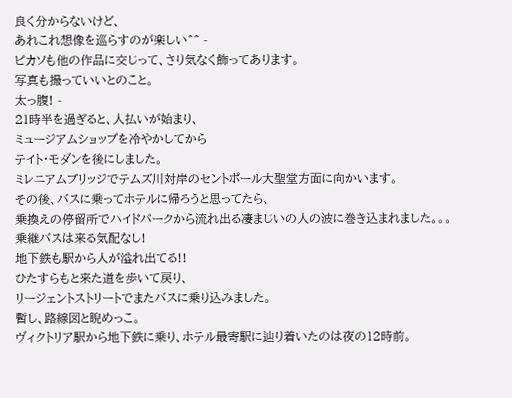良く分からないけど、
あれこれ想像を巡らすのが楽しい^^ -
ピカソも他の作品に交じって、さり気なく飾ってあります。
写真も撮っていいとのこと。
太っ腹! -
21時半を過ぎると、人払いが始まり、
ミュージアムショップを冷やかしてから
テイト・モダンを後にしました。
ミレニアムブリッジでテムズ川対岸のセントポール大聖堂方面に向かいます。
その後、バスに乗ってホテルに帰ろうと思ってたら、
乗換えの停留所でハイドパークから流れ出る凄まじいの人の波に巻き込まれました。。。
乗継バスは来る気配なし!
地下鉄も駅から人が溢れ出てる!!
ひたすらもと来た道を歩いて戻り、
リージェントストリートでまたバスに乗り込みました。
暫し、路線図と睨めっこ。
ヴィクトリア駅から地下鉄に乗り、ホテル最寄駅に辿り着いたのは夜の12時前。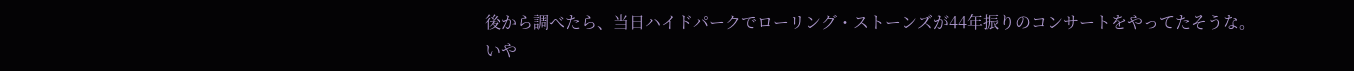後から調べたら、当日ハイドパークでローリング・ストーンズが44年振りのコンサートをやってたそうな。
いや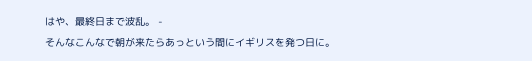はや、最終日まで波乱。 -
そんなこんなで朝が来たらあっという間にイギリスを発つ日に。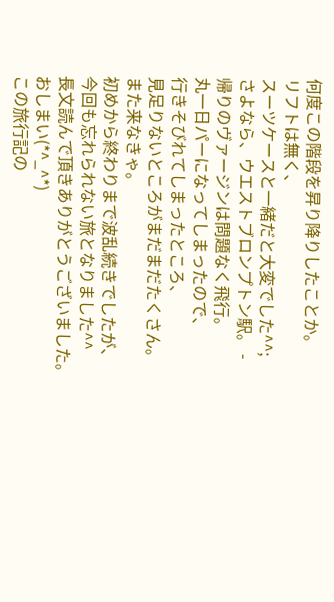何度この階段を昇り降りしたことか。
リフトは無く、
スーツケースと一緒だと大変でした^^;
さよなら、ウエストブロンプトン駅。 -
帰りのヴァージンは問題なく飛行。
丸一日パーになってしまったので、
行きそびれてしまったところ、
見足りないところがまだまだたくさん。
また来なきゃ。
初めから終わりまで波乱続きでしたが、
今回も忘れられない旅となりました^^
長文読んで頂きありがとうございました。
おしまい(*^_^*)
この旅行記の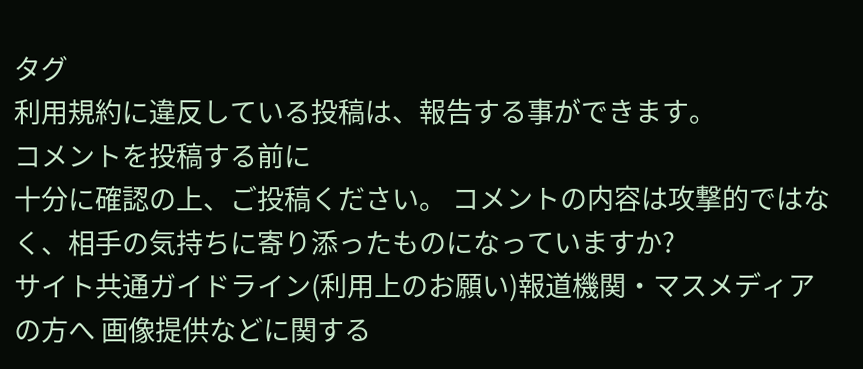タグ
利用規約に違反している投稿は、報告する事ができます。
コメントを投稿する前に
十分に確認の上、ご投稿ください。 コメントの内容は攻撃的ではなく、相手の気持ちに寄り添ったものになっていますか?
サイト共通ガイドライン(利用上のお願い)報道機関・マスメディアの方へ 画像提供などに関する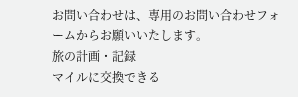お問い合わせは、専用のお問い合わせフォームからお願いいたします。
旅の計画・記録
マイルに交換できる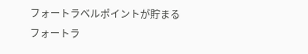フォートラベルポイントが貯まる
フォートラ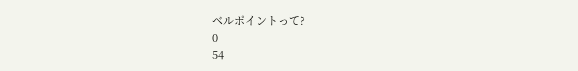ベルポイントって?
0
54